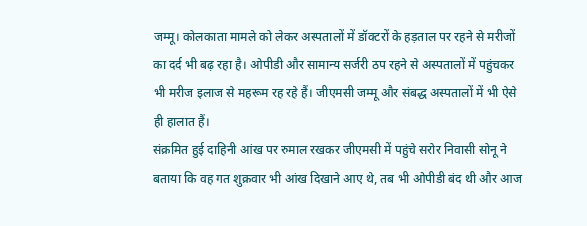जम्मू। कोलकाता मामले को लेकर अस्पतालों में डॉक्टरों के हड़ताल पर रहने से मरीजों का दर्द भी बढ़ रहा है। ओपीडी और सामान्य सर्जरी ठप रहने से अस्पतालों में पहुंचकर भी मरीज इलाज से महरूम रह रहे हैं। जीएमसी जम्मू और संबद्ध अस्पतालों में भी ऐसे ही हालात हैं।
संक्रमित हुई दाहिनी आंख पर रुमाल रखकर जीएमसी में पहुंचे सरोर निवासी सोनू ने बताया कि वह गत शुक्रवार भी आंख दिखाने आए थे, तब भी ओपीडी बंद थी और आज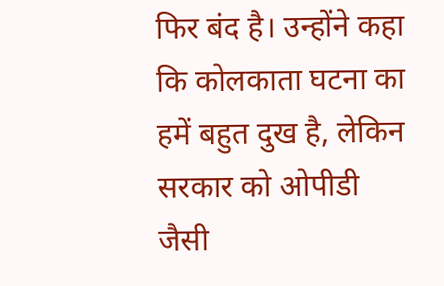फिर बंद है। उन्होंने कहा कि कोलकाता घटना का हमें बहुत दुख है, लेकिन सरकार को ओपीडी जैसी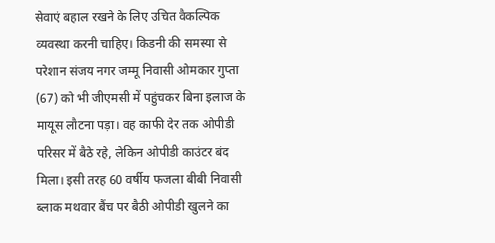सेवाएं बहाल रखने के लिए उचित वैकल्पिक व्यवस्था करनी चाहिए। किडनी की समस्या से परेशान संजय नगर जम्मू निवासी ओमकार गुप्ता (67) को भी जीएमसी में पहुंचकर बिना इलाज के मायूस लौटना पड़ा। वह काफी देर तक ओपीडी परिसर में बैठे रहे, लेकिन ओपीडी काउंटर बंद मिला। इसी तरह 60 वर्षीय फजला बीबी निवासी ब्लाक मथवार बैंच पर बैठी ओपीडी खुलने का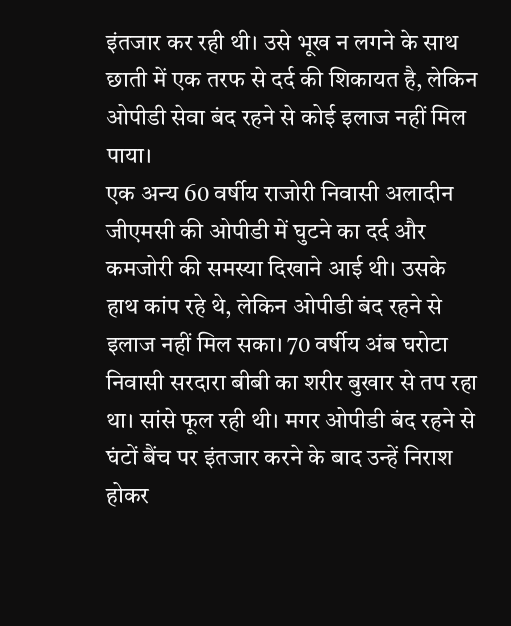इंतजार कर रही थी। उसे भूख न लगने के साथ छाती में एक तरफ से दर्द की शिकायत है, लेकिन ओपीडी सेवा बंद रहने से कोई इलाज नहीं मिल पाया।
एक अन्य 60 वर्षीय राजोरी निवासी अलादीन जीएमसी की ओपीडी में घुटने का दर्द और कमजोरी की समस्या दिखाने आई थी। उसके हाथ कांप रहे थे, लेकिन ओपीडी बंद रहने से इलाज नहीं मिल सका। 70 वर्षीय अंब घरोटा निवासी सरदारा बीबी का शरीर बुखार से तप रहा था। सांसे फूल रही थी। मगर ओपीडी बंद रहने से घंटों बैंच पर इंतजार करने के बाद उन्हें निराश होकर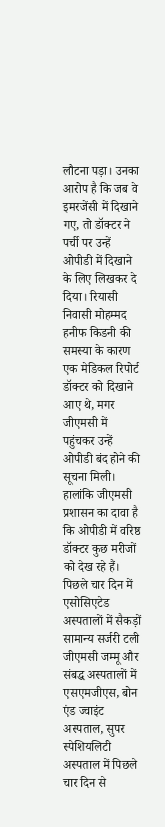लौटना पड़ा। उनका आरोप है कि जब वे इमरजेंसी में दिखाने गए, तो डॉक्टर ने पर्ची पर उन्हें ओपीडी में दिखाने के लिए लिखकर दे दिया। रियासी निवासी मोहम्मद हनीफ किडनी की समस्या के कारण एक मेडिकल रिपोर्ट डॉक्टर को दिखाने आए थे, मगर जीएमसी में पहुंचकर उन्हें ओपीडी बंद होने की सूचना मिली। हालांकि जीएमसी प्रशासन का दावा है कि ओपीडी में वरिष्ठ डॉक्टर कुछ मरीजों को देख रहे हैं।
पिछले चार दिन में एसोसिएटेड अस्पतालों में सैकड़ों सामान्य सर्जरी टली
जीएमसी जम्मू और संबद्ध अस्पतालों में एसएमजीएस, बोन एंड ज्वाइंट अस्पताल, सुपर स्पेशियलिटी अस्पताल में पिछले चार दिन से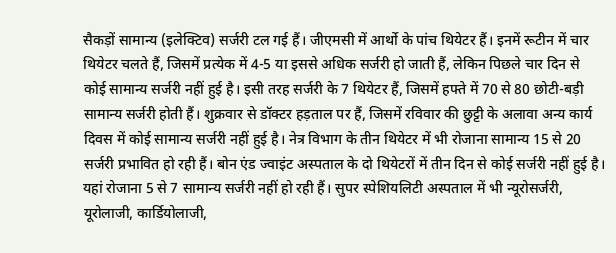सैकड़ों सामान्य (इलेक्टिव) सर्जरी टल गई हैं। जीएमसी में आर्थो के पांच थियेटर हैं। इनमें रूटीन में चार थियेटर चलते हैं, जिसमें प्रत्येक में 4-5 या इससे अधिक सर्जरी हो जाती हैं, लेकिन पिछले चार दिन से कोई सामान्य सर्जरी नहीं हुई है। इसी तरह सर्जरी के 7 थियेटर हैं, जिसमें हफ्ते में 70 से 80 छोटी-बड़ी सामान्य सर्जरी होती हैं। शुक्रवार से डॉक्टर हड़ताल पर हैं, जिसमें रविवार की छुट्टी के अलावा अन्य कार्य दिवस में कोई सामान्य सर्जरी नहीं हुई है। नेत्र विभाग के तीन थियेटर में भी रोजाना सामान्य 15 से 20 सर्जरी प्रभावित हो रही हैं। बोन एंड ज्वाइंट अस्पताल के दो थियेटरों में तीन दिन से कोई सर्जरी नहीं हुई है। यहां रोजाना 5 से 7 सामान्य सर्जरी नहीं हो रही हैं। सुपर स्पेशियलिटी अस्पताल में भी न्यूरोसर्जरी, यूरोलाजी, कार्डियोलाजी,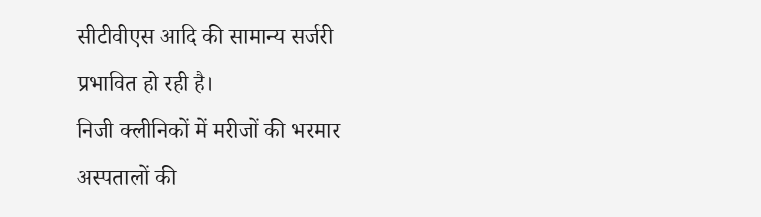सीटीवीएस आदि की सामान्य सर्जरी प्रभावित हो रही है।
निजी क्लीनिकों में मरीजों की भरमार
अस्पतालों की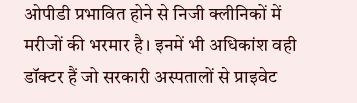ओपीडी प्रभावित होने से निजी क्लीनिकों में मरीजों की भरमार है। इनमें भी अधिकांश वही डॉक्टर हैं जो सरकारी अस्पतालों से प्राइवेट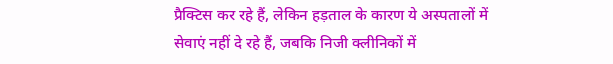प्रैक्टिस कर रहे हैं, लेकिन हड़ताल के कारण ये अस्पतालों में सेवाएं नहीं दे रहे हैं, जबकि निजी क्लीनिकों में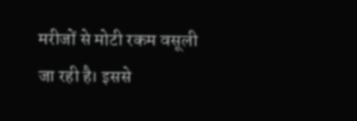मरीजों से मोटी रकम वसूली जा रही है। इससे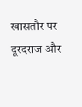खासतौर पर दूरदराज और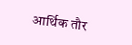आर्थिक तौर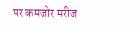पर कमजोर मरीज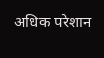अधिक परेशान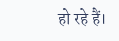हो रहे हैं।